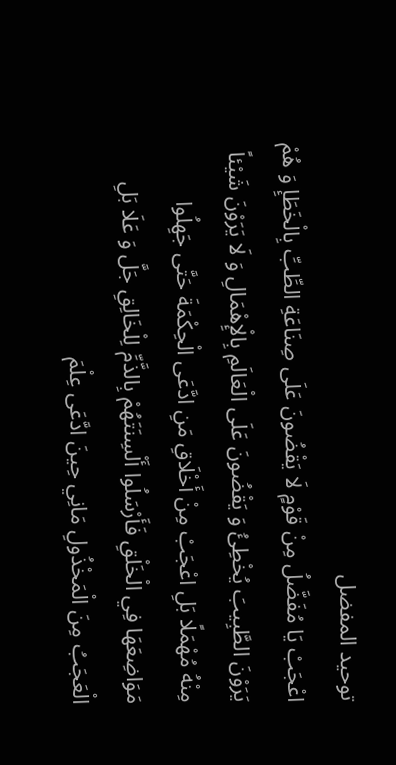توحيد المفضل
اعْجَبْ يَا مُفَضَّلُ مِنْ قَوْمٍ لَا يَقْضُونَ عَلَى صِنَاعَةِ الطِّبِّ بِالْخَطَإِ وَ هُمْ يَرَوْنَ الطَّبِيبَ يُخْطِئُ وَ يَقْضُونَ عَلَى الْعَالَمِ بِالْإِهْمَالِ وَ لَا يَرَوْنَ شَيْئاً مِنْهُ مُهْمَلًا بَلِ اعْجَبْ مِنْ أَخْلَاقِ مَنِ ادَّعَى الْحِكْمَةَ حَتَّى جَهِلُوا مَوَاضِعَهَا فِي الْخَلْقِ فَأَرْسَلُوا أَلْسِنَتَهُمْ بِالذَّمِّ لِلْخَالِقِ جَلَّ وَ عَلَا بَلِ الْعَجَبُ مِنَ الْمَخْذُولِ مَانِي حِينَ ادَّعَى عِلْمَ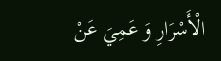الْأَسْرَارِ وَ عَمِيَ عَنْ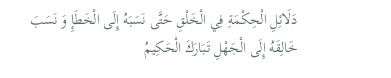دَلَائِلِ الْحِكْمَةِ فِي الْخَلْقِ حَتَّى نَسَبَهُ إِلَى الْخَطَإِ وَ نَسَبَ خَالِقَهُ إِلَى الْجَهْلِ تَبَارَكَ الْحَكِيمُ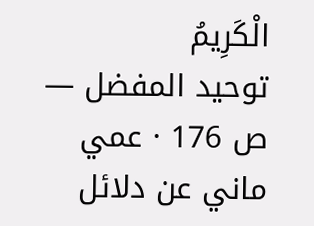الْكَرِيمُ
توحيد المفضل — ص 176 · عمي ماني عن دلائل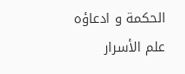الحكمة و ادعاؤه علم الأسرار